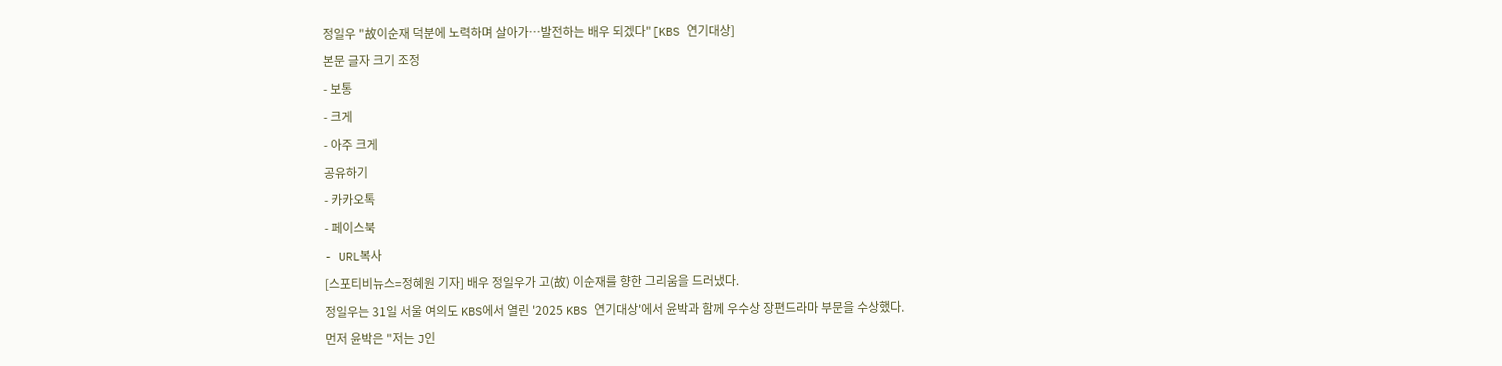정일우 "故이순재 덕분에 노력하며 살아가…발전하는 배우 되겠다"[KBS 연기대상]
본문 글자 크기 조정
- 보통
- 크게
- 아주 크게
공유하기
- 카카오톡
- 페이스북
- URL복사
[스포티비뉴스=정혜원 기자] 배우 정일우가 고(故) 이순재를 향한 그리움을 드러냈다.
정일우는 31일 서울 여의도 KBS에서 열린 '2025 KBS 연기대상'에서 윤박과 함께 우수상 장편드라마 부문을 수상했다.
먼저 윤박은 "저는 J인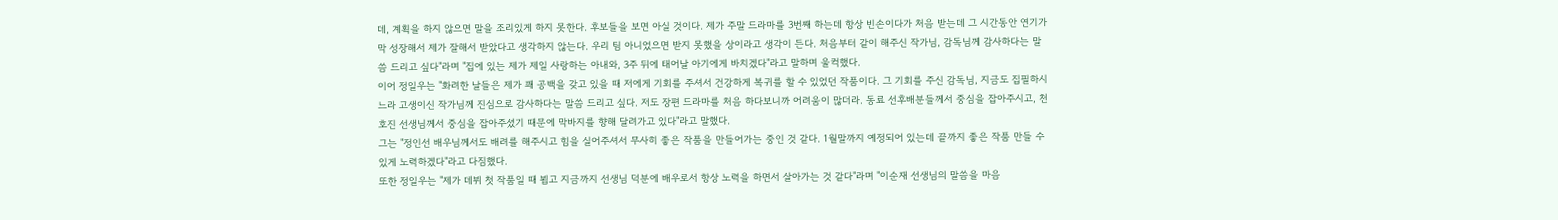데, 계획을 하지 않으면 말을 조리있게 하지 못한다. 후보들을 보면 아실 것이다. 제가 주말 드라마를 3번째 하는데 항상 빈손이다가 처음 받는데 그 시간동안 연기가 막 성장해서 제가 잘해서 받았다고 생각하지 않는다. 우리 팀 아니었으면 받지 못했을 상이라고 생각이 든다. 처음부터 같이 해주신 작가님, 감독님께 감사하다는 말씀 드리고 싶다"라며 "집에 있는 제가 제일 사랑하는 아내와, 3주 뒤에 태어날 아기에게 바치겠다"라고 말하며 울컥했다.
이어 정일우는 "화려한 날들은 제가 꽤 공백을 갖고 있을 때 저에게 기회를 주셔서 건강하게 복귀를 할 수 있었던 작품이다. 그 기회를 주신 감독님, 지금도 집필하시느라 고생이신 작가님께 진심으로 감사하다는 말씀 드리고 싶다. 저도 장편 드라마를 처음 하다보니까 어려움이 많더라. 동료 선후배분들께서 중심을 잡아주시고, 천호진 선생님께서 중심을 잡아주셨기 때문에 막바지를 향해 달려가고 있다"라고 말했다.
그는 "정인선 배우님께서도 배려를 해주시고 힘을 실어주셔서 무사히 좋은 작품을 만들어가는 중인 것 같다. 1월말까지 예정되어 있는데 끝까지 좋은 작품 만들 수 있게 노력하겠다"라고 다짐했다.
또한 정일우는 "제가 데뷔 첫 작품일 때 뵙고 지금까지 선생님 덕분에 배우로서 항상 노력을 하면서 살아가는 것 같다"라며 "이순재 선생님의 말씀을 마음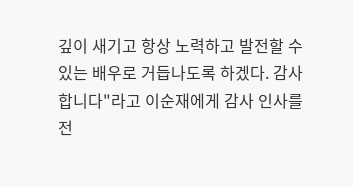깊이 새기고 항상 노력하고 발전할 수 있는 배우로 거듭나도록 하겠다. 감사합니다"라고 이순재에게 감사 인사를 전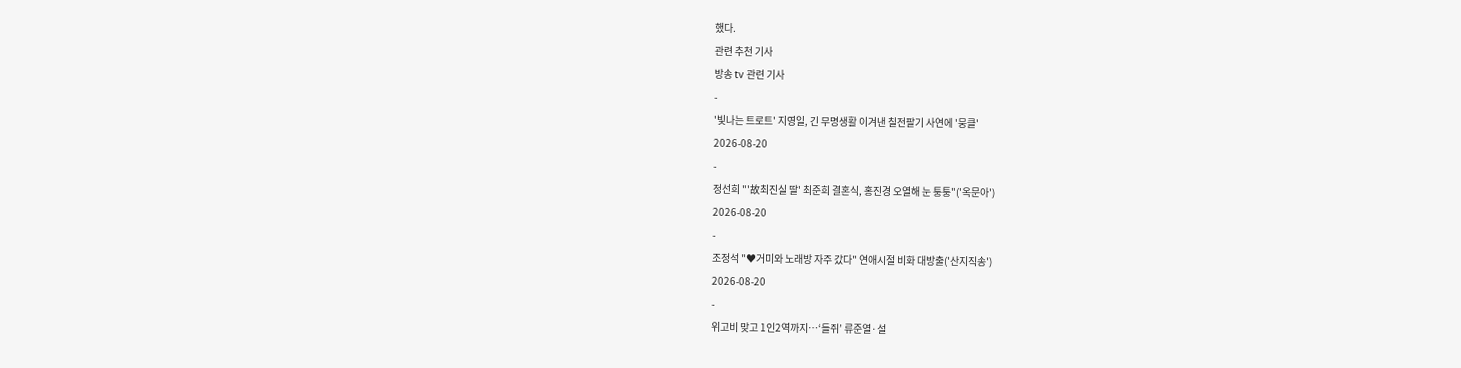했다.
관련 추천 기사
방송 tv 관련 기사
-
'빛나는 트로트' 지영일, 긴 무명생활 이겨낸 칠전팔기 사연에 '뭉클'
2026-08-20
-
정선희 "'故최진실 딸' 최준희 결혼식, 홍진경 오열해 눈 퉁퉁"('옥문아')
2026-08-20
-
조정석 "♥거미와 노래방 자주 갔다" 연애시절 비화 대방출('산지직송')
2026-08-20
-
위고비 맞고 1인2역까지…‘들쥐’ 류준열·설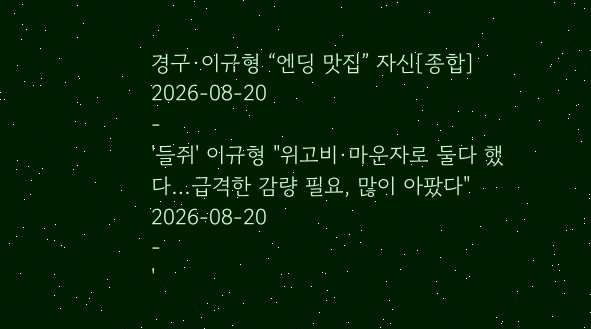경구·이규형 “엔딩 맛집” 자신[종합]
2026-08-20
-
'들쥐' 이규형 "위고비·마운자로 둘다 했다…급격한 감량 필요, 많이 아팠다"
2026-08-20
-
'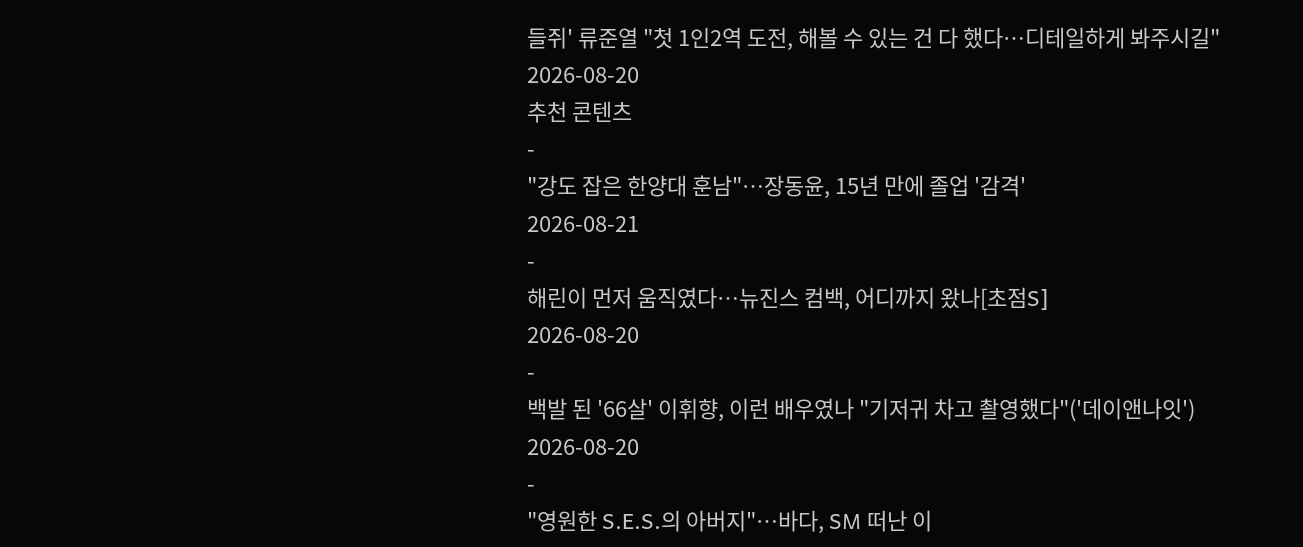들쥐' 류준열 "첫 1인2역 도전, 해볼 수 있는 건 다 했다…디테일하게 봐주시길"
2026-08-20
추천 콘텐츠
-
"강도 잡은 한양대 훈남"…장동윤, 15년 만에 졸업 '감격'
2026-08-21
-
해린이 먼저 움직였다…뉴진스 컴백, 어디까지 왔나[초점S]
2026-08-20
-
백발 된 '66살' 이휘향, 이런 배우였나 "기저귀 차고 촬영했다"('데이앤나잇')
2026-08-20
-
"영원한 S.E.S.의 아버지"…바다, SM 떠난 이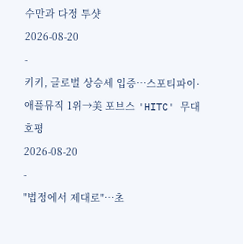수만과 다정 투샷
2026-08-20
-
키키, 글로벌 상승세 입증…스포티파이·애플뮤직 1위→美 포브스 'HITC' 무대 호평
2026-08-20
-
"법정에서 제대로"…초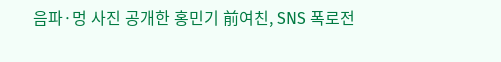음파·멍 사진 공개한 홍민기 前여친, SNS 폭로전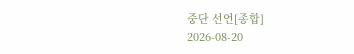중단 선언[종합]
2026-08-20